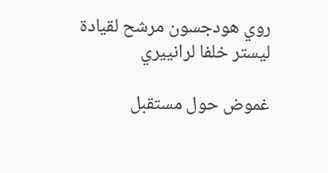روي هودجسون مرشح لقيادة ليستر خلفا لرانييري

غموض حول مستقبل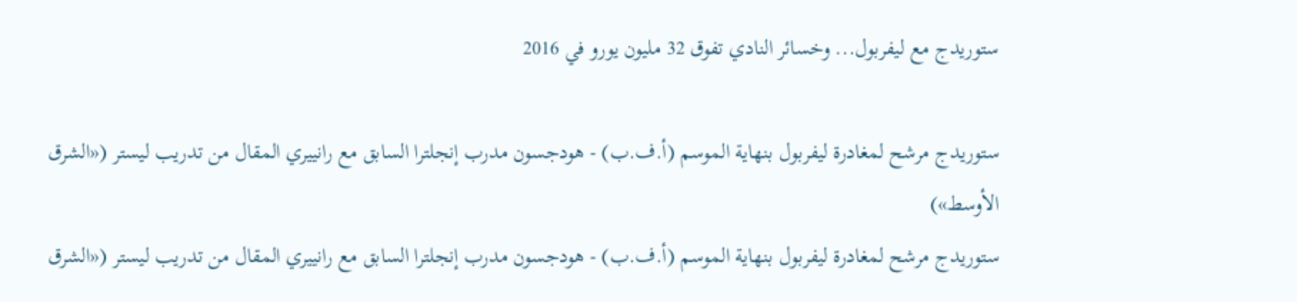ستوريدج مع ليفربول... وخسائر النادي تفوق 32 مليون يورو في 2016

ستوريدج مرشح لمغادرة ليفربول بنهاية الموسم (أ.ف.ب) - هودجسون مدرب إنجلترا السابق مع رانييري المقال من تدريب ليستر («الشرق الأوسط»)
ستوريدج مرشح لمغادرة ليفربول بنهاية الموسم (أ.ف.ب) - هودجسون مدرب إنجلترا السابق مع رانييري المقال من تدريب ليستر («الشرق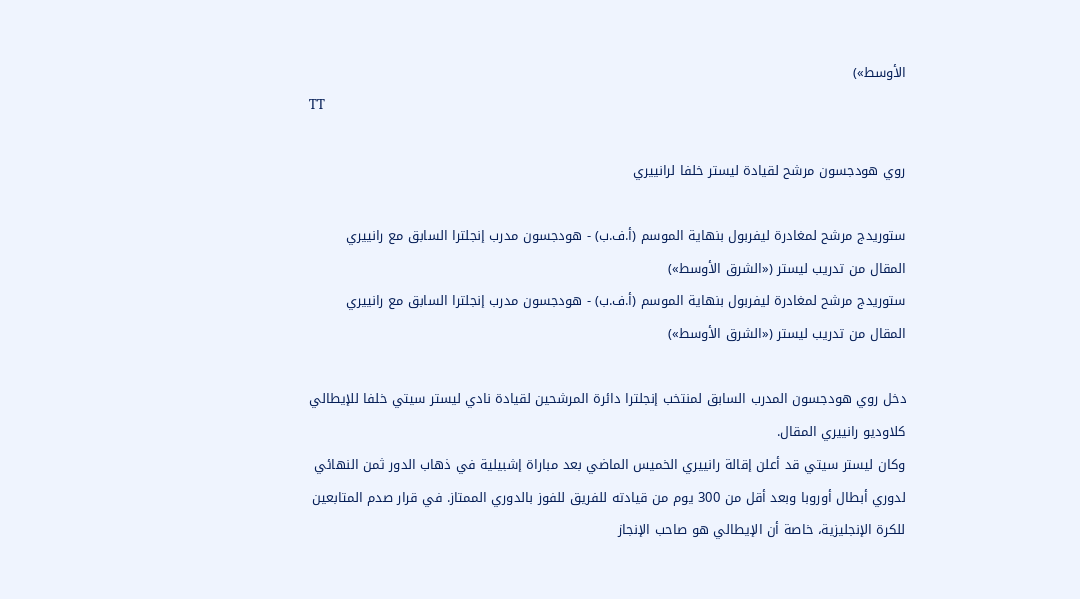الأوسط»)
TT

روي هودجسون مرشح لقيادة ليستر خلفا لرانييري

ستوريدج مرشح لمغادرة ليفربول بنهاية الموسم (أ.ف.ب) - هودجسون مدرب إنجلترا السابق مع رانييري المقال من تدريب ليستر («الشرق الأوسط»)
ستوريدج مرشح لمغادرة ليفربول بنهاية الموسم (أ.ف.ب) - هودجسون مدرب إنجلترا السابق مع رانييري المقال من تدريب ليستر («الشرق الأوسط»)

دخل روي هودجسون المدرب السابق لمنتخب إنجلترا دائرة المرشحين لقيادة نادي ليستر سيتي خلفا للإيطالي كلاوديو رانييري المقال.
وكان ليستر سيتي قد أعلن إقالة رانييري الخميس الماضي بعد مباراة إشبيلية في ذهاب الدور ثمن النهائي لدوري أبطال أوروبا وبعد أقل من 300 يوم من قيادته للفريق للفوز بالدوري الممتاز. في قرار صدم المتابعين للكرة الإنجليزية، خاصة أن الإيطالي هو صاحب الإنجاز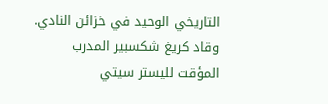التاريخي الوحيد في خزائن النادي.
وقاد كريغ شكسبير المدرب المؤقت لليستر سيتي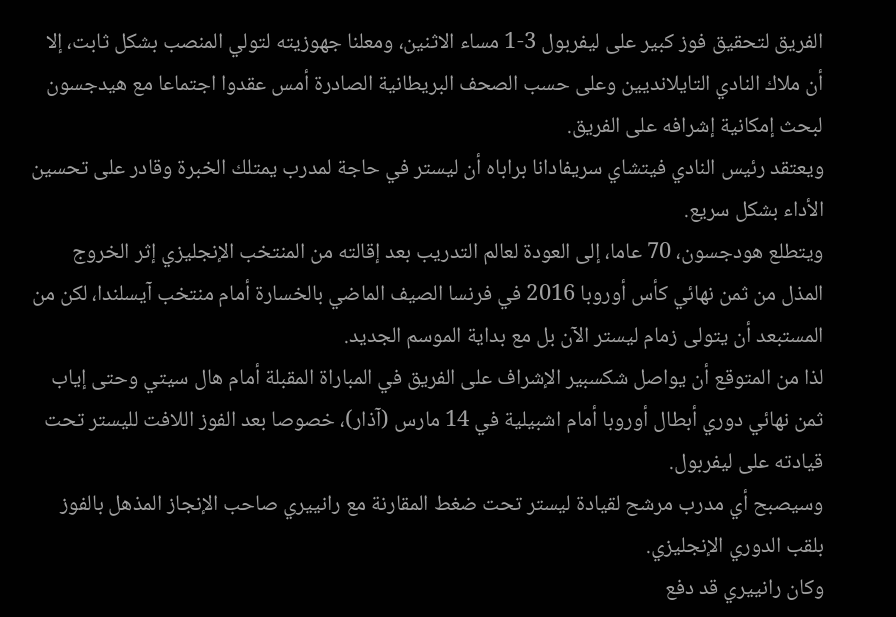الفريق لتحقيق فوز كبير على ليفربول 3-1 مساء الاثنين، ومعلنا جهوزيته لتولي المنصب بشكل ثابت، إلا أن ملاك النادي التايلانديين وعلى حسب الصحف البريطانية الصادرة أمس عقدوا اجتماعا مع هيدجسون لبحث إمكانية إشرافه على الفريق.
ويعتقد رئيس النادي فيتشاي سريفادانا براباه أن ليستر في حاجة لمدرب يمتلك الخبرة وقادر على تحسين الأداء بشكل سريع.
ويتطلع هودجسون، 70 عاما، إلى العودة لعالم التدريب بعد إقالته من المنتخب الإنجليزي إثر الخروج المذل من ثمن نهائي كأس أوروبا 2016 في فرنسا الصيف الماضي بالخسارة أمام منتخب آيسلندا، لكن من المستبعد أن يتولى زمام ليستر الآن بل مع بداية الموسم الجديد.
لذا من المتوقع أن يواصل شكسبير الإشراف على الفريق في المباراة المقبلة أمام هال سيتي وحتى إياب ثمن نهائي دوري أبطال أوروبا أمام اشبيلية في 14 مارس (آذار)، خصوصا بعد الفوز اللافت لليستر تحت قيادته على ليفربول.
وسيصبح أي مدرب مرشح لقيادة ليستر تحت ضغط المقارنة مع رانييري صاحب الإنجاز المذهل بالفوز بلقب الدوري الإنجليزي.
وكان رانييري قد دفع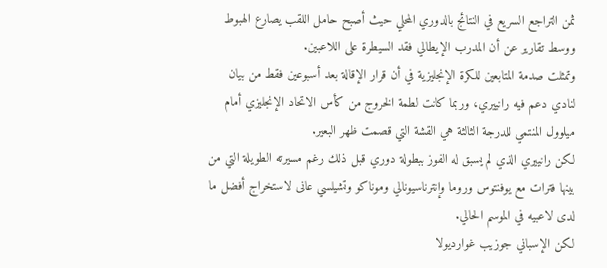ثمن التراجع السريع في النتائج بالدوري المحلي حيث أصبح حامل اللقب يصارع الهبوط ووسط تقارير عن أن المدرب الإيطالي فقد السيطرة على اللاعبين.
وتمثلت صدمة المتابعين للكرة الإنجليزية في أن قرار الإقالة بعد أسبوعين فقط من بيان لنادي دعم فيه رانييري، وربما كانت لطمة الخروج من كأس الاتحاد الإنجليزي أمام ميلوول المنتمي للدرجة الثالثة هي القشة التي قصمت ظهر البعير.
لكن رانييري الذي لم يسبق له الفوز ببطولة دوري قبل ذلك رغم مسيرته الطويلة التي من بينها فترات مع يوفنتوس وروما وإنترناسيونالي وموناكو وتشيلسي عانى لاستخراج أفضل ما لدى لاعبيه في الموسم الحالي.
لكن الإسباني جوزيب غوارديولا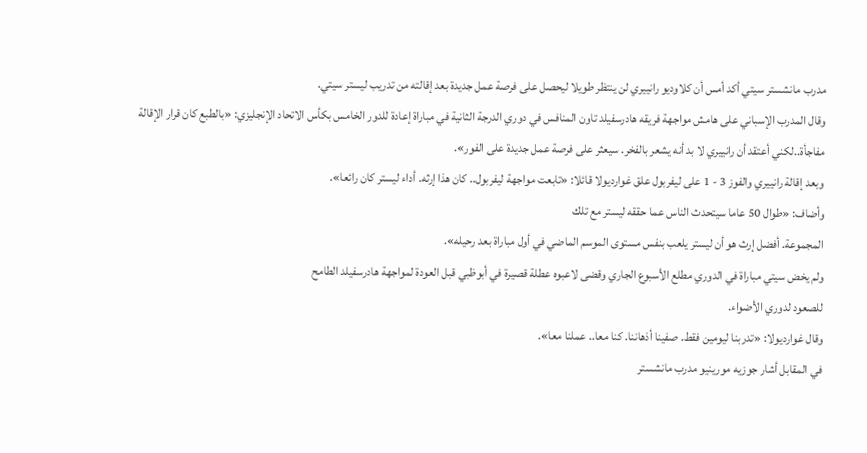مدرب مانشستر سيتي أكد أمس أن كلاوديو رانييري لن ينتظر طويلا ليحصل على فرصة عمل جديدة بعد إقالته من تدريب ليستر سيتي.
وقال المدرب الإسباني على هامش مواجهة فريقه هادرسفيلد تاون المنافس في دوري الدرجة الثانية في مباراة إعادة للدور الخامس بكأس الاتحاد الإنجليزي: «بالطبع كان قرار الإقالة مفاجأة..لكني أعتقد أن رانييري لا بد أنه يشعر بالفخر. سيعثر على فرصة عمل جديدة على الفور».
وبعد إقالة رانييري والفوز 3 - 1 على ليفربول علق غوارديولا قائلا: «تابعت مواجهة ليفربول.. كان هذا إرثه. أداء ليستر كان رائعا».
وأضاف: «طوال 50 عاما سيتحدث الناس عما حققه ليستر مع تلك
المجموعة. أفضل إرث هو أن ليستر يلعب بنفس مستوى الموسم الماضي في أول مباراة بعد رحيله».
ولم يخض سيتي مباراة في الدوري مطلع الأسبوع الجاري وقضى لاعبوه عطلة قصيرة في أبوظبي قبل العودة لمواجهة هادرسفيلد الطامح
للصعود لدوري الأضواء.
وقال غوارديولا: «تدربنا ليومين فقط. صفينا أذهاننا. كنا معا.. عملنا معا».
في المقابل أشار جوزيه مورينيو مدرب مانشستر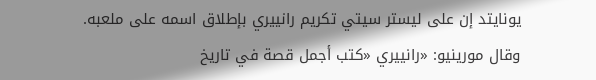يونايتد إن على ليستر سيتي تكريم رانييري بإطلاق اسمه على ملعبه.
وقال مورينيو: «رانييري «كتب أجمل قصة في تاريخ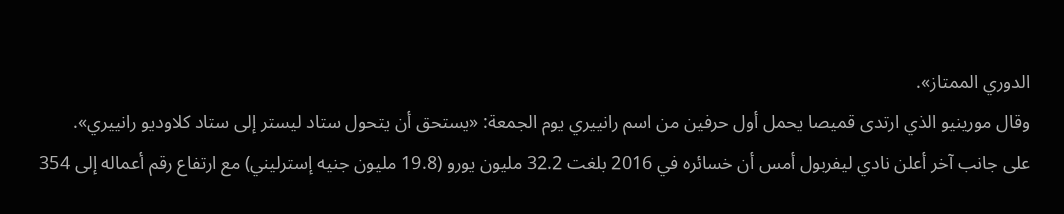الدوري الممتاز».
وقال مورينيو الذي ارتدى قميصا يحمل أول حرفين من اسم رانييري يوم الجمعة: «يستحق أن يتحول ستاد ليستر إلى ستاد كلاوديو رانييري».
على جانب آخر أعلن نادي ليفربول أمس أن خسائره في 2016 بلغت 32.2 مليون يورو (19.8 مليون جنيه إسترليني) مع ارتفاع رقم أعماله إلى 354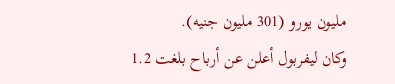مليون يورو (301 مليون جنيه).
وكان ليفربول أعلن عن أرباح بلغت 1.2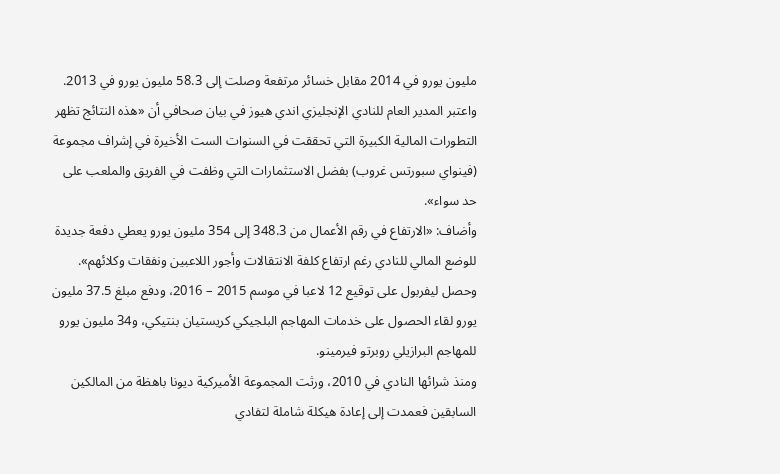مليون يورو في 2014 مقابل خسائر مرتفعة وصلت إلى 58.3 مليون يورو في 2013.
واعتبر المدير العام للنادي الإنجليزي اندي هيوز في بيان صحافي أن «هذه النتائج تظهر التطورات المالية الكبيرة التي تحققت في السنوات الست الأخيرة في إشراف مجموعة (فينواي سبورتس غروب) بفضل الاستثمارات التي وظفت في الفريق والملعب على حد سواء».
وأضاف: «الارتفاع في رقم الأعمال من 348.3 إلى 354 مليون يورو يعطي دفعة جديدة للوضع المالي للنادي رغم ارتفاع كلفة الانتقالات وأجور اللاعبين ونفقات وكلائهم».
وحصل ليفربول على توقيع 12 لاعبا في موسم 2015 – 2016، ودفع مبلغ 37.5 مليون يورو لقاء الحصول على خدمات المهاجم البلجيكي كريستيان بنتيكي، و34 مليون يورو للمهاجم البرازيلي روبرتو فيرمينو.
ومنذ شرائها النادي في 2010، ورثت المجموعة الأميركية ديونا باهظة من المالكين السابقين فعمدت إلى إعادة هيكلة شاملة لتفادي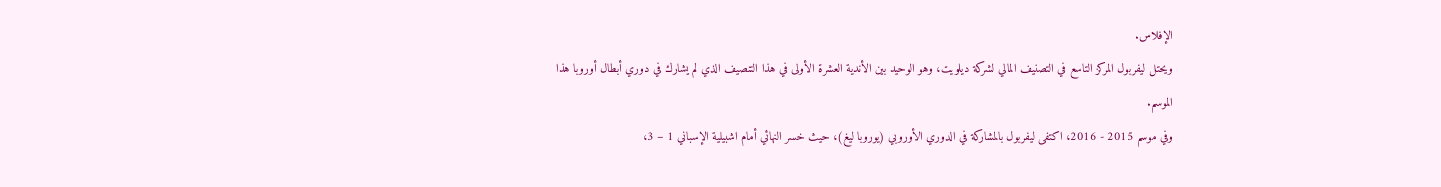الإفلاس.
ويحتل ليفربول المركز التاسع في التصنيف المالي لشركة ديلويت، وهو الوحيد بين الأندية العشرة الأولى في هذا التنصيف الذي لم يشارك في دوري أبطال أوروبا هذا الموسم.
وفي موسم 2015 - 2016، اكتفى ليفربول بالمشاركة في الدوري الأوروبي (يوروبا ليغ)، حيث خسر النهائي أمام اشبيلية الإسباني 1 – 3،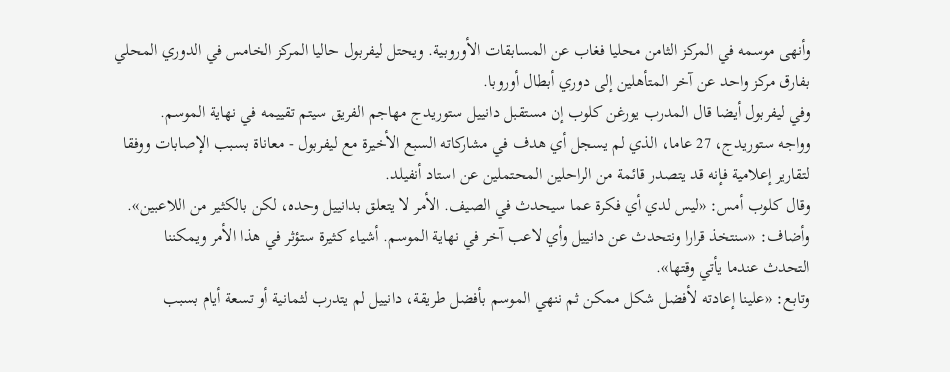وأنهى موسمه في المركز الثامن محليا فغاب عن المسابقات الأوروبية. ويحتل ليفربول حاليا المركز الخامس في الدوري المحلي بفارق مركز واحد عن آخر المتأهلين إلى دوري أبطال أوروبا.
وفي ليفربول أيضا قال المدرب يورغن كلوب إن مستقبل دانييل ستوريدج مهاجم الفريق سيتم تقييمه في نهاية الموسم.
وواجه ستوريدج، 27 عاما، الذي لم يسجل أي هدف في مشاركاته السبع الأخيرة مع ليفربول - معاناة بسبب الإصابات ووفقا لتقارير إعلامية فإنه قد يتصدر قائمة من الراحلين المحتملين عن استاد أنفيلد.
وقال كلوب أمس: «ليس لدي أي فكرة عما سيحدث في الصيف. الأمر لا يتعلق بدانييل وحده، لكن بالكثير من اللاعبين».
وأضاف: «سنتخذ قرارا ونتحدث عن دانييل وأي لاعب آخر في نهاية الموسم. أشياء كثيرة ستؤثر في هذا الأمر ويمكننا التحدث عندما يأتي وقتها».
وتابع: «علينا إعادته لأفضل شكل ممكن ثم ننهي الموسم بأفضل طريقة، دانييل لم يتدرب لثمانية أو تسعة أيام بسبب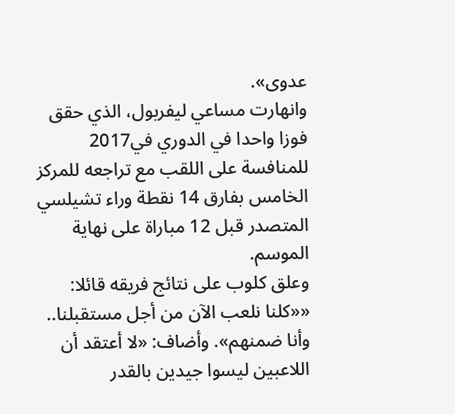عدوى».
وانهارت مساعي ليفربول، الذي حقق فوزا واحدا في الدوري في2017 للمنافسة على اللقب مع تراجعه للمركز الخامس بفارق 14 نقطة وراء تشيلسي المتصدر قبل 12 مباراة على نهاية الموسم.
وعلق كلوب على نتائج فريقه قائلا: ««كلنا نلعب الآن من أجل مستقبلنا.. وأنا ضمنهم». وأضاف: «لا أعتقد أن اللاعبين ليسوا جيدين بالقدر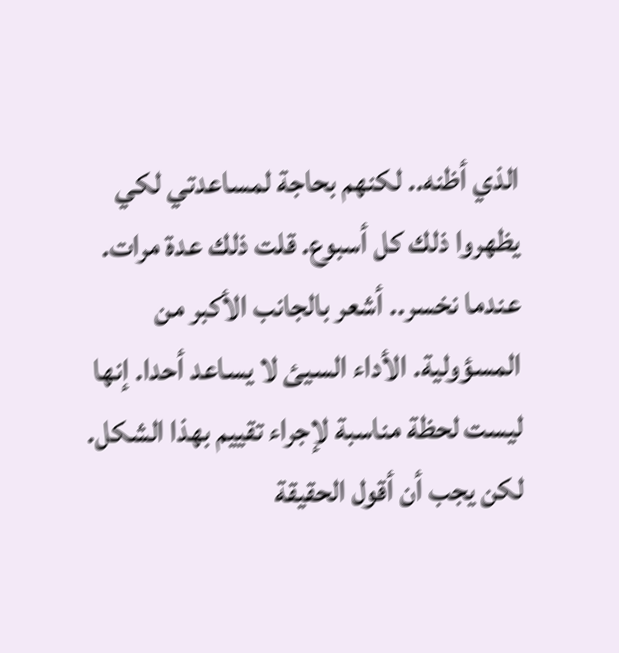الذي أظنه.. لكنهم بحاجة لمساعدتي لكي يظهروا ذلك كل أسبوع. قلت ذلك عدة مرات. عندما نخسر.. أشعر بالجانب الأكبر من المسؤولية. الأداء السيئ لا يساعد أحدا. إنها ليست لحظة مناسبة لإجراء تقييم بهذا الشكل. لكن يجب أن أقول الحقيقة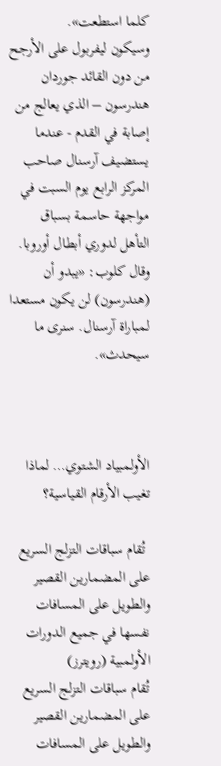كلما استطعت».
وسيكون ليفربول على الأرجح من دون القائد جوردان هندرسون – الذي يعالج من إصابة في القدم - عندما يستضيف آرسنال صاحب المركز الرابع يوم السبت في مواجهة حاسمة بسباق التأهل لدوري أبطال أوروبا.
وقال كلوب: «يبدو أن (هندرسون) لن يكون مستعدا لمباراة آرسنال. سنرى ما سيحدث».



الأولمبياد الشتوي… لماذا تغيب الأرقام القياسية؟

 تُقام سباقات التزلج السريع على المضمارين القصير والطويل على المسافات نفسها في جميع الدورات الأولمبية (رويترز)
تُقام سباقات التزلج السريع على المضمارين القصير والطويل على المسافات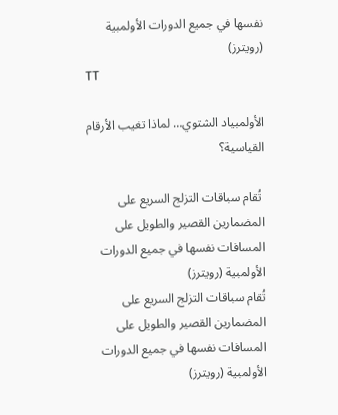نفسها في جميع الدورات الأولمبية (رويترز)
TT

الأولمبياد الشتوي… لماذا تغيب الأرقام القياسية؟

 تُقام سباقات التزلج السريع على المضمارين القصير والطويل على المسافات نفسها في جميع الدورات الأولمبية (رويترز)
تُقام سباقات التزلج السريع على المضمارين القصير والطويل على المسافات نفسها في جميع الدورات الأولمبية (رويترز)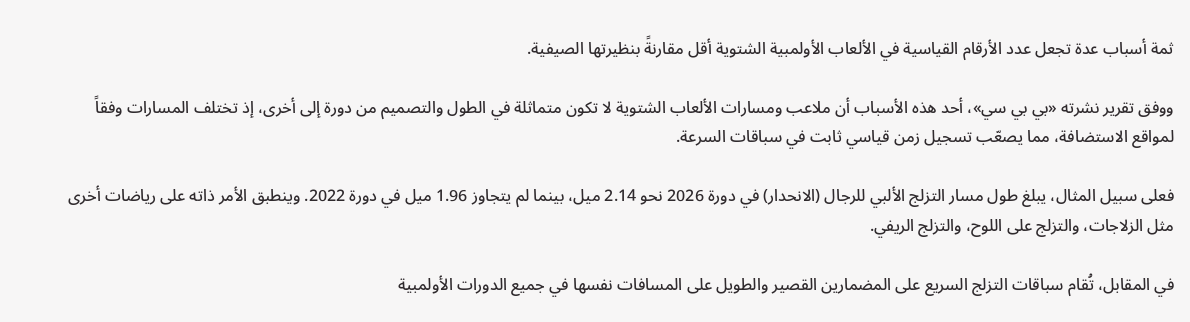ثمة أسباب عدة تجعل عدد الأرقام القياسية في الألعاب الأولمبية الشتوية أقل مقارنةً بنظيرتها الصيفية.

ووفق تقرير نشرته «بي بي سي»، أحد هذه الأسباب أن ملاعب ومسارات الألعاب الشتوية لا تكون متماثلة في الطول والتصميم من دورة إلى أخرى، إذ تختلف المسارات وفقاً لمواقع الاستضافة، مما يصعّب تسجيل زمن قياسي ثابت في سباقات السرعة.

فعلى سبيل المثال، يبلغ طول مسار التزلج الألبي للرجال (الانحدار) في دورة 2026 نحو 2.14 ميل، بينما لم يتجاوز 1.96 ميل في دورة 2022. وينطبق الأمر ذاته على رياضات أخرى مثل الزلاجات، والتزلج على اللوح، والتزلج الريفي.

في المقابل، تُقام سباقات التزلج السريع على المضمارين القصير والطويل على المسافات نفسها في جميع الدورات الأولمبية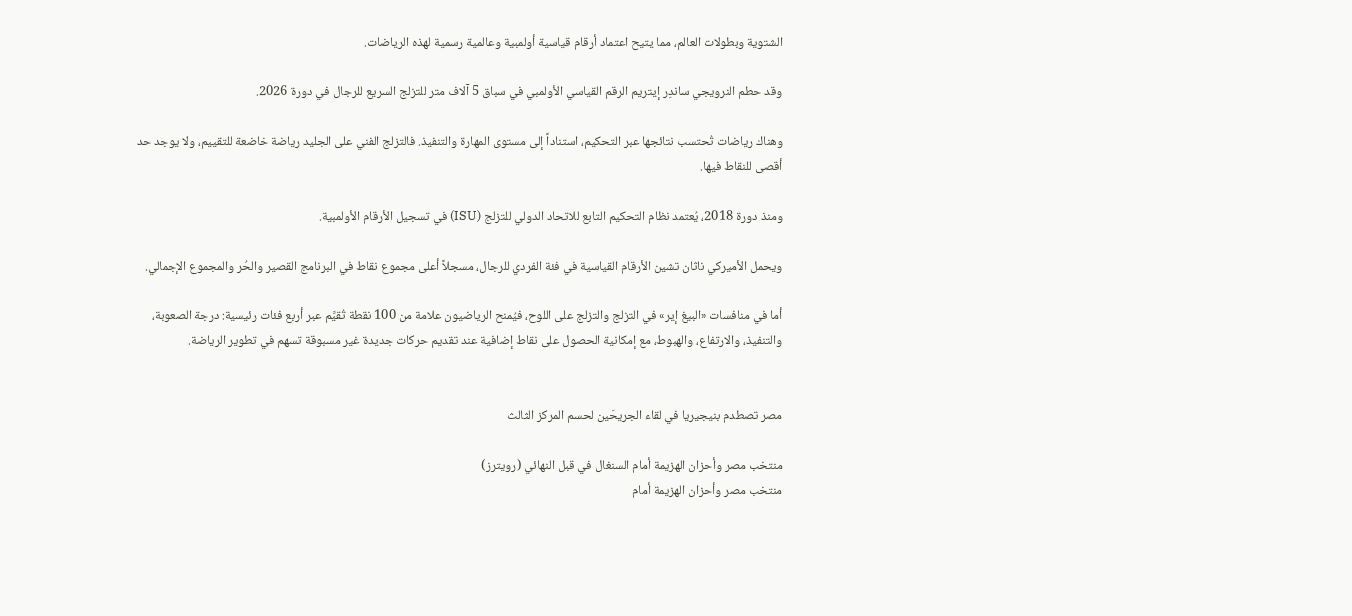الشتوية وبطولات العالم، مما يتيح اعتماد أرقام قياسية أولمبية وعالمية رسمية لهذه الرياضات.

وقد حطم النرويجي ساندِر إيتريم الرقم القياسي الأولمبي في سباق 5 آلاف متر للتزلج السريع للرجال في دورة 2026.

وهناك رياضات تُحتسب نتائجها عبر التحكيم، استناداً إلى مستوى المهارة والتنفيذ. فالتزلج الفني على الجليد رياضة خاضعة للتقييم، ولا يوجد حد أقصى للنقاط فيها.

ومنذ دورة 2018، يُعتمد نظام التحكيم التابع للاتحاد الدولي للتزلج (ISU) في تسجيل الأرقام الأولمبية.

ويحمل الأميركي ناثان تشين الأرقام القياسية في فئة الفردي للرجال، مسجلاً أعلى مجموع نقاط في البرنامج القصير والحُر والمجموع الإجمالي.

أما في منافسات «البيغ إير» في التزلج والتزلج على اللوح، فيُمنح الرياضيون علامة من 100 نقطة تُقيَّم عبر أربع فئات رئيسية: درجة الصعوبة، والتنفيذ، والارتفاع، والهبوط، مع إمكانية الحصول على نقاط إضافية عند تقديم حركات جديدة غير مسبوقة تسهم في تطوير الرياضة.


مصر تصطدم بنيجيريا في لقاء الجريحَين لحسم المركز الثالث

منتخب مصر وأحزان الهزيمة أمام السنغال في قبل النهائي (رويترز)
منتخب مصر وأحزان الهزيمة أمام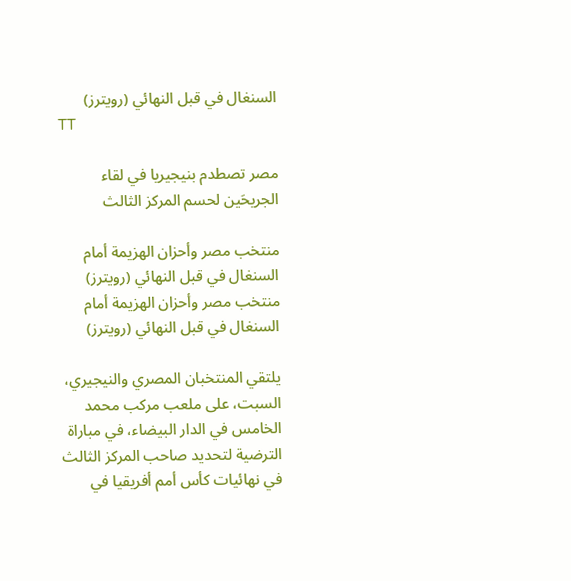السنغال في قبل النهائي (رويترز)
TT

مصر تصطدم بنيجيريا في لقاء الجريحَين لحسم المركز الثالث

منتخب مصر وأحزان الهزيمة أمام السنغال في قبل النهائي (رويترز)
منتخب مصر وأحزان الهزيمة أمام السنغال في قبل النهائي (رويترز)

يلتقي المنتخبان المصري والنيجيري، السبت، على ملعب مركب محمد الخامس في الدار البيضاء، في مباراة الترضية لتحديد صاحب المركز الثالث في نهائيات كأس أمم أفريقيا في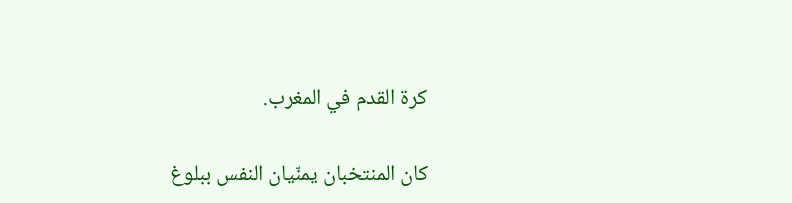كرة القدم في المغرب.

كان المنتخبان يمنّيان النفس ببلوغ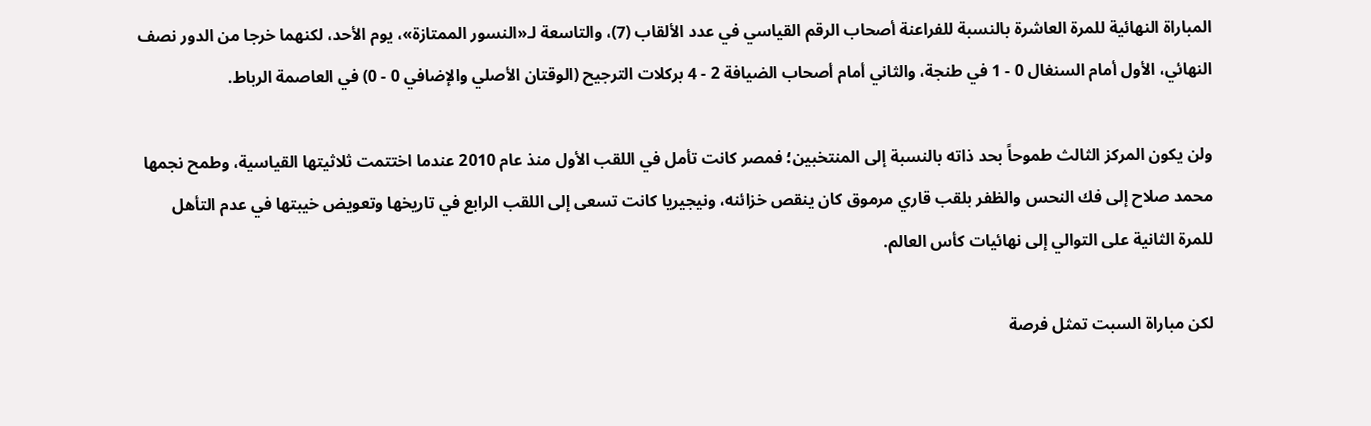المباراة النهائية للمرة العاشرة بالنسبة للفراعنة أصحاب الرقم القياسي في عدد الألقاب (7)، والتاسعة لـ«النسور الممتازة»، يوم الأحد، لكنهما خرجا من الدور نصف النهائي، الأول أمام السنغال 0 - 1 في طنجة، والثاني أمام أصحاب الضيافة 2 - 4 بركلات الترجيح (الوقتان الأصلي والإضافي 0 - 0) في العاصمة الرباط.

ولن يكون المركز الثالث طموحاً بحد ذاته بالنسبة إلى المنتخبين؛ فمصر كانت تأمل في اللقب الأول منذ عام 2010 عندما اختتمت ثلاثيتها القياسية، وطمح نجمها محمد صلاح إلى فك النحس والظفر بلقب قاري مرموق كان ينقص خزائنه، ونيجيريا كانت تسعى إلى اللقب الرابع في تاريخها وتعويض خيبتها في عدم التأهل للمرة الثانية على التوالي إلى نهائيات كأس العالم.

لكن مباراة السبت تمثل فرصة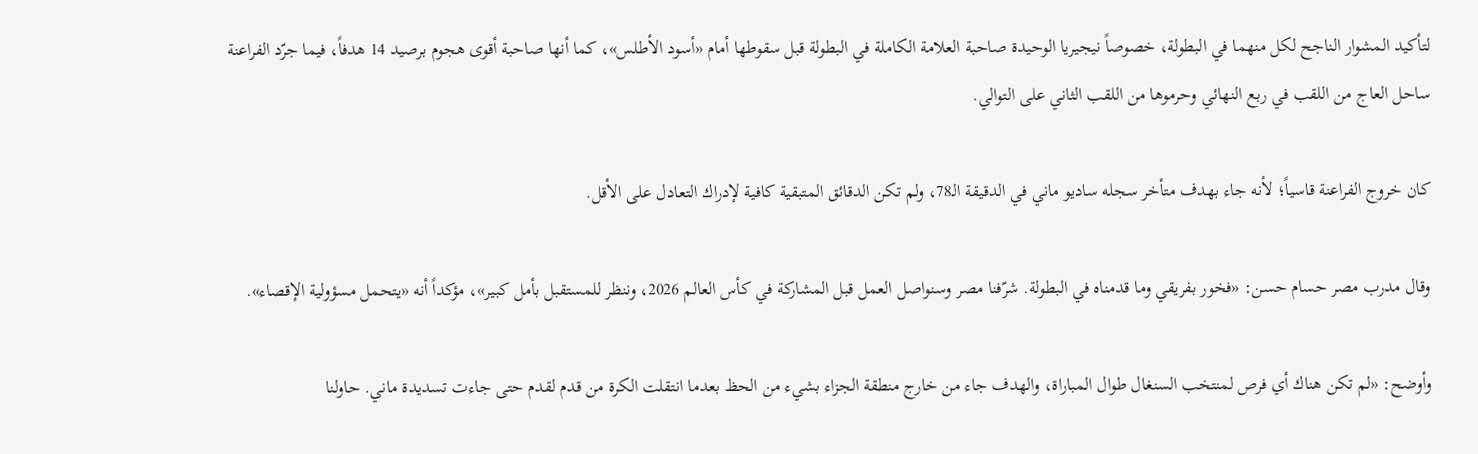لتأكيد المشوار الناجح لكل منهما في البطولة، خصوصاً نيجيريا الوحيدة صاحبة العلامة الكاملة في البطولة قبل سقوطها أمام «أسود الأطلس»، كما أنها صاحبة أقوى هجوم برصيد 14 هدفاً، فيما جرّد الفراعنة ساحل العاج من اللقب في ربع النهائي وحرموها من اللقب الثاني على التوالي.

كان خروج الفراعنة قاسياً؛ لأنه جاء بهدف متأخر سجله ساديو ماني في الدقيقة الـ78، ولم تكن الدقائق المتبقية كافية لإدراك التعادل على الأقل.

وقال مدرب مصر حسام حسن: «فخور بفريقي وما قدمناه في البطولة. شرّفنا مصر وسنواصل العمل قبل المشاركة في كأس العالم 2026، وننظر للمستقبل بأمل كبير»، مؤكداً أنه «يتحمل مسؤولية الإقصاء».

وأوضح: «لم تكن هناك أي فرص لمنتخب السنغال طوال المباراة، والهدف جاء من خارج منطقة الجزاء بشيء من الحظ بعدما انتقلت الكرة من قدم لقدم حتى جاءت تسديدة ماني. حاولنا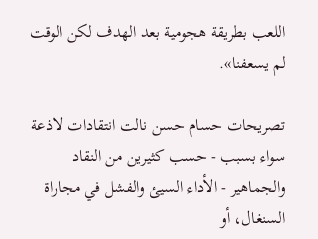اللعب بطريقة هجومية بعد الهدف لكن الوقت لم يسعفنا».

تصريحات حسام حسن نالت انتقادات لاذعة سواء بسبب - حسب كثيرين من النقاد والجماهير - الأداء السيئ والفشل في مجاراة السنغال، أو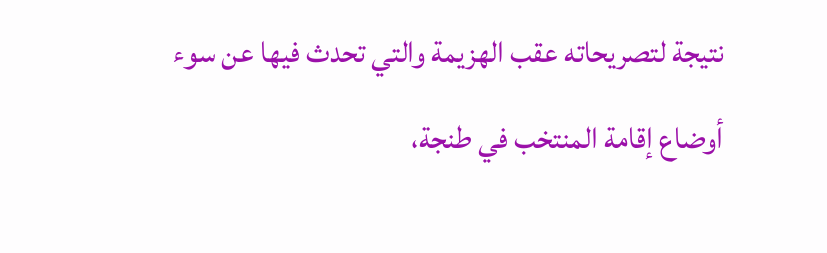نتيجة لتصريحاته عقب الهزيمة والتي تحدث فيها عن سوء أوضاع إقامة المنتخب في طنجة،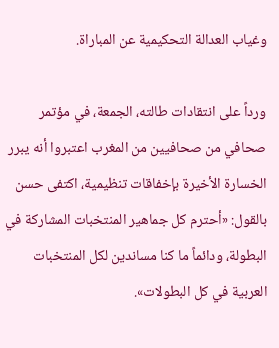وغياب العدالة التحكيمية عن المباراة.

ورداً على انتقادات طالته، الجمعة، في مؤتمر صحافي من صحافيين من المغرب اعتبروا أنه يبرر الخسارة الأخيرة بإخفاقات تنظيمية، اكتفى حسن بالقول: «أحترم كل جماهير المنتخبات المشاركة في البطولة، ودائماً ما كنا مساندين لكل المنتخبات العربية في كل البطولات».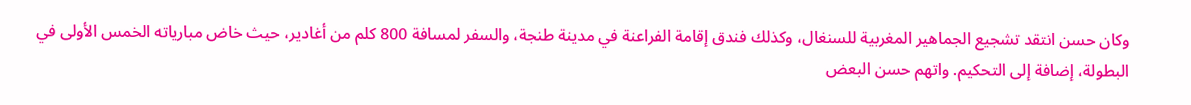وكان حسن انتقد تشجيع الجماهير المغربية للسنغال، وكذلك فندق إقامة الفراعنة في مدينة طنجة، والسفر لمسافة 800 كلم من أغادير، حيث خاض مبارياته الخمس الأولى في البطولة، إضافة إلى التحكيم. واتهم حسن البعض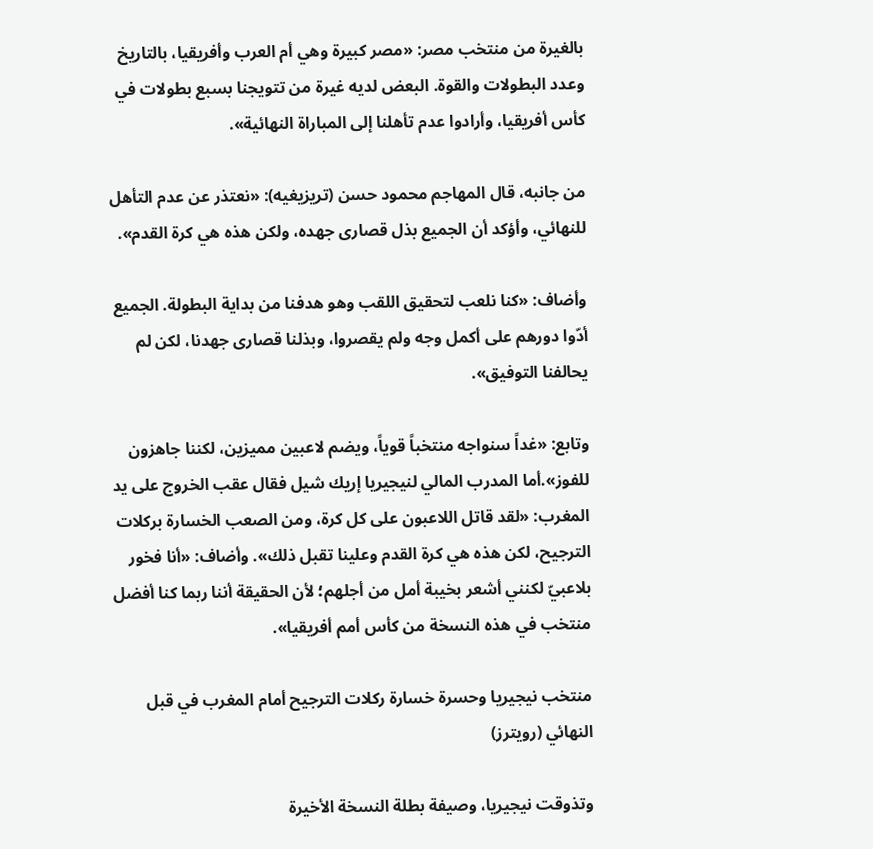بالغيرة من منتخب مصر: «مصر كبيرة وهي أم العرب وأفريقيا، بالتاريخ وعدد البطولات والقوة. البعض لديه غيرة من تتويجنا بسبع بطولات في كأس أفريقيا، وأرادوا عدم تأهلنا إلى المباراة النهائية».

من جانبه، قال المهاجم محمود حسن (تريزيغيه): «نعتذر عن عدم التأهل للنهائي، وأؤكد أن الجميع بذل قصارى جهده، ولكن هذه هي كرة القدم».

وأضاف: «كنا نلعب لتحقيق اللقب وهو هدفنا من بداية البطولة. الجميع أدّوا دورهم على أكمل وجه ولم يقصروا، وبذلنا قصارى جهدنا، لكن لم يحالفنا التوفيق».

وتابع: «غداً سنواجه منتخباً قوياً، ويضم لاعبين مميزين، لكننا جاهزون للفوز».أما المدرب المالي لنيجيريا إريك شيل فقال عقب الخروج على يد المغرب: «لقد قاتل اللاعبون على كل كرة، ومن الصعب الخسارة بركلات الترجيح، لكن هذه هي كرة القدم وعلينا تقبل ذلك». وأضاف: «أنا فخور بلاعبيّ لكنني أشعر بخيبة أمل من أجلهم؛ لأن الحقيقة أننا ربما كنا أفضل منتخب في هذه النسخة من كأس أمم أفريقيا».

منتخب نيجيريا وحسرة خسارة ركلات الترجيح أمام المغرب في قبل النهائي (رويترز)

وتذوقت نيجيريا، وصيفة بطلة النسخة الأخيرة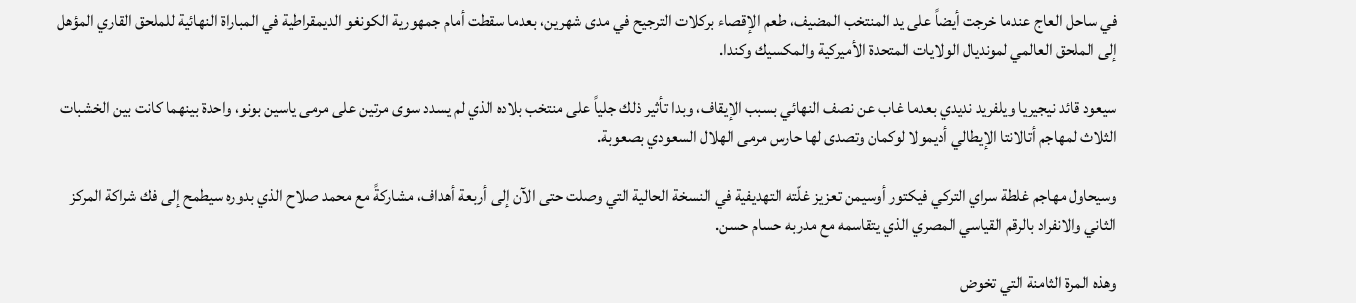في ساحل العاج عندما خرجت أيضاً على يد المنتخب المضيف، طعم الإقصاء بركلات الترجيح في مدى شهرين، بعدما سقطت أمام جمهورية الكونغو الديمقراطية في المباراة النهائية للملحق القاري المؤهل إلى الملحق العالمي لمونديال الولايات المتحدة الأميركية والمكسيك وكندا.

سيعود قائد نيجيريا ويلفريد نديدي بعدما غاب عن نصف النهائي بسبب الإيقاف، وبدا تأثير ذلك جلياً على منتخب بلاده الذي لم يسدد سوى مرتين على مرمى ياسين بونو، واحدة بينهما كانت بين الخشبات الثلاث لمهاجم أتالانتا الإيطالي أديمولا لوكمان وتصدى لها حارس مرمى الهلال السعودي بصعوبة.

وسيحاول مهاجم غلطة سراي التركي فيكتور أوسيمن تعزيز غلّته التهديفية في النسخة الحالية التي وصلت حتى الآن إلى أربعة أهداف، مشاركةً مع محمد صلاح الذي بدوره سيطمح إلى فك شراكة المركز الثاني والانفراد بالرقم القياسي المصري الذي يتقاسمه مع مدربه حسام حسن.

وهذه المرة الثامنة التي تخوض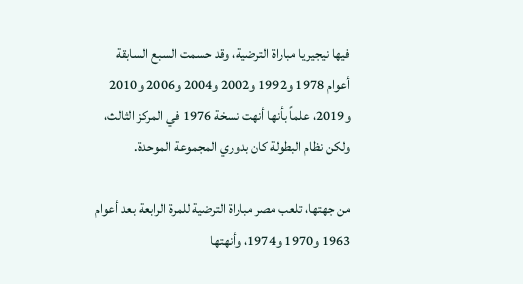فيها نيجيريا مباراة الترضية، وقد حسمت السبع السابقة أعوام 1978 و1992 و2002 و2004 و2006 و2010 و2019، علماً بأنها أنهت نسخة 1976 في المركز الثالث، ولكن نظام البطولة كان بدوري المجموعة الموحدة.

من جهتها، تلعب مصر مباراة الترضية للمرة الرابعة بعد أعوام 1963 و1970 و1974، وأنهتها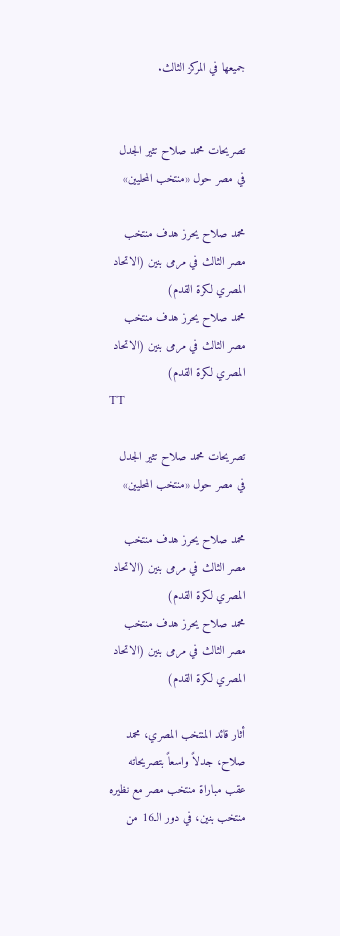جميعها في المركز الثالث.


تصريحات محمد صلاح تثير الجدل في مصر حول «منتخب المحليين»

محمد صلاح يحرز هدف منتخب مصر الثالث في مرمى بنين (الاتحاد المصري لكرة القدم)
محمد صلاح يحرز هدف منتخب مصر الثالث في مرمى بنين (الاتحاد المصري لكرة القدم)
TT

تصريحات محمد صلاح تثير الجدل في مصر حول «منتخب المحليين»

محمد صلاح يحرز هدف منتخب مصر الثالث في مرمى بنين (الاتحاد المصري لكرة القدم)
محمد صلاح يحرز هدف منتخب مصر الثالث في مرمى بنين (الاتحاد المصري لكرة القدم)

أثار قائد المنتخب المصري، محمد صلاح، جدلاً واسعاً بتصريحاته عقب مباراة منتخب مصر مع نظيره منتخب بنين، في دور الـ16 من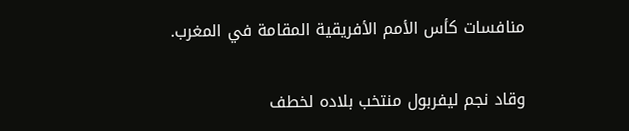منافسات كأس الأمم الأفريقية المقامة في المغرب.

وقاد نجم ليفربول منتخب بلاده لخطف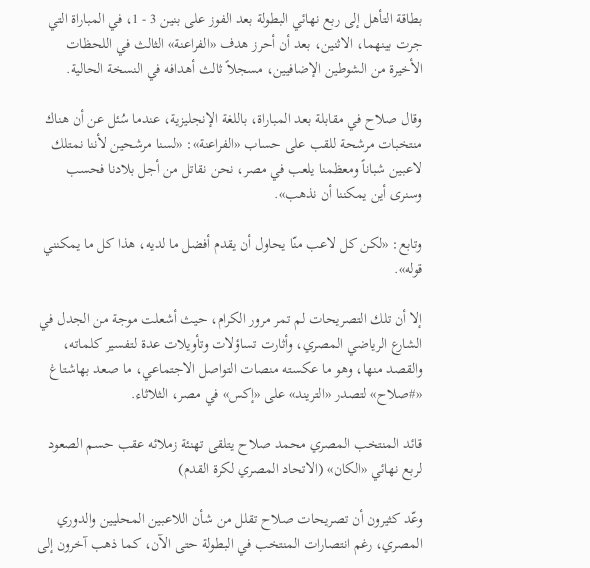بطاقة التأهل إلى ربع نهائي البطولة بعد الفوز على بنين 3 - 1، في المباراة التي جرت بينهما، الاثنين، بعد أن أحرز هدف «الفراعنة» الثالث في اللحظات الأخيرة من الشوطين الإضافيين، مسجلاً ثالث أهدافه في النسخة الحالية.

وقال صلاح في مقابلة بعد المباراة، باللغة الإنجليزية، عندما سُئل عن أن هناك منتخبات مرشحة للقب على حساب «الفراعنة»: «لسنا مرشحين لأننا نمتلك لاعبين شباناً ومعظمنا يلعب في مصر، نحن نقاتل من أجل بلادنا فحسب وسنرى أين يمكننا أن نذهب».

وتابع: «لكن كل لاعب منّا يحاول أن يقدم أفضل ما لديه، هذا كل ما يمكنني قوله».

إلا أن تلك التصريحات لم تمر مرور الكرام، حيث أشعلت موجة من الجدل في الشارع الرياضي المصري، وأثارت تساؤلات وتأويلات عدة لتفسير كلماته، والقصد منها، وهو ما عكسته منصات التواصل الاجتماعي، ما صعد بهاشتاغ «#صلاح» لتصدر «التريند» على «إكس» في مصر، الثلاثاء.

قائد المنتخب المصري محمد صلاح يتلقى تهنئة زملائه عقب حسم الصعود لربع نهائي «الكان» (الاتحاد المصري لكرة القدم)

وعّد كثيرون أن تصريحات صلاح تقلل من شأن اللاعبين المحليين والدوري المصري، رغم انتصارات المنتخب في البطولة حتى الآن، كما ذهب آخرون إلى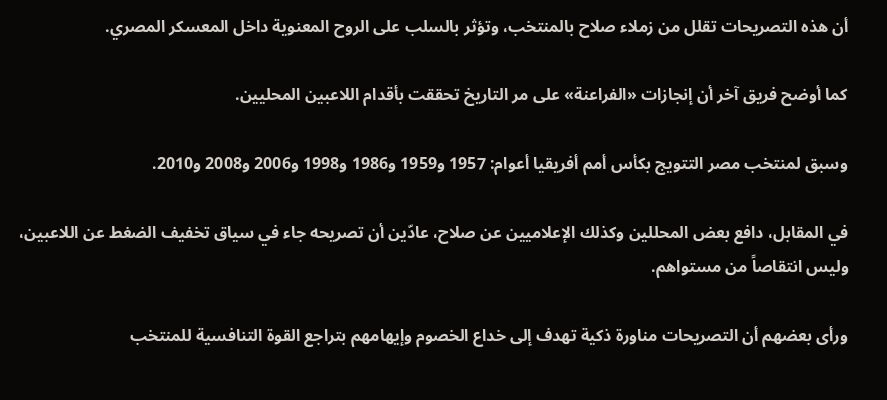أن هذه التصريحات تقلل من زملاء صلاح بالمنتخب، وتؤثر بالسلب على الروح المعنوية داخل المعسكر المصري.

كما أوضح فريق آخر أن إنجازات «الفراعنة» على مر التاريخ تحققت بأقدام اللاعبين المحليين.

وسبق لمنتخب مصر التتويج بكأس أمم أفريقيا أعوام: 1957 و1959 و1986 و1998 و2006 و2008 و2010.

في المقابل، دافع بعض المحللين وكذلك الإعلاميين عن صلاح، عادّين أن تصريحه جاء في سياق تخفيف الضغط عن اللاعبين، وليس انتقاصاً من مستواهم.

ورأى بعضهم أن التصريحات مناورة ذكية تهدف إلى خداع الخصوم وإيهامهم بتراجع القوة التنافسية للمنتخب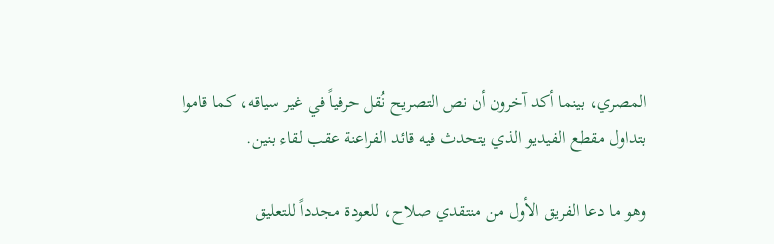المصري، بينما أكد آخرون أن نص التصريح نُقل حرفياً في غير سياقه، كما قاموا بتداول مقطع الفيديو الذي يتحدث فيه قائد الفراعنة عقب لقاء بنين.

وهو ما دعا الفريق الأول من منتقدي صلاح، للعودة مجدداً للتعليق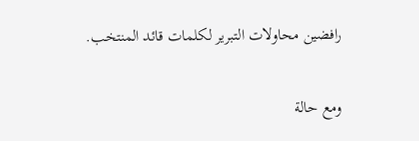رافضين محاولات التبرير لكلمات قائد المنتخب.

ومع حالة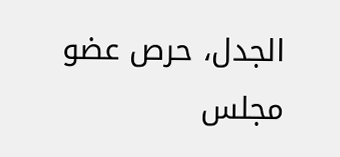الجدل، حرص عضو مجلس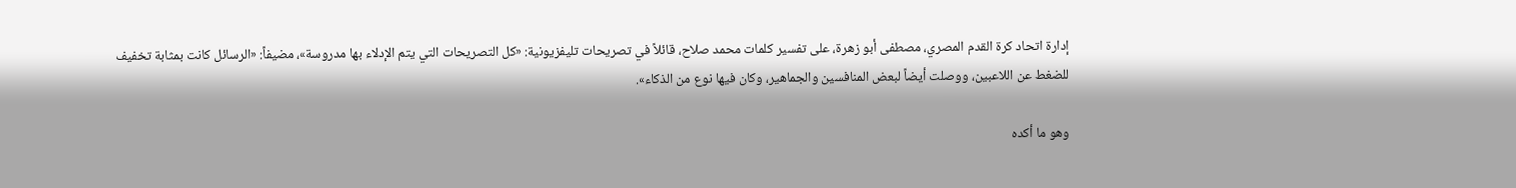إدارة اتحاد كرة القدم المصري، مصطفى أبو زهرة، على تفسير كلمات محمد صلاح، قائلاً في تصريحات تليفزيونية: «كل التصريحات التي يتم الإدلاء بها مدروسة»، مضيفاً: «الرسائل كانت بمثابة تخفيف للضغط عن اللاعبين، ووصلت أيضاً لبعض المنافسين والجماهير، وكان فيها نوع من الذكاء».

وهو ما أكده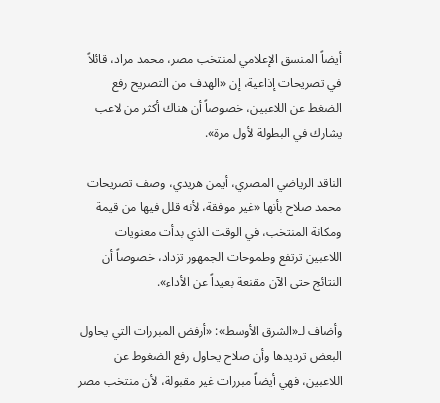أيضاً المنسق الإعلامي لمنتخب مصر، محمد مراد، قائلاً في تصريحات إذاعية، إن «الهدف من التصريح رفع الضغط عن اللاعبين، خصوصاً أن هناك أكثر من لاعب يشارك في البطولة لأول مرة».

الناقد الرياضي المصري، أيمن هريدي، وصف تصريحات محمد صلاح بأنها «غير موفقة، لأنه قلل فيها من قيمة ومكانة المنتخب، في الوقت الذي بدأت معنويات اللاعبين ترتفع وطموحات الجمهور تزداد، خصوصاً أن النتائج حتى الآن مقنعة بعيداً عن الأداء».

وأضاف لـ«الشرق الأوسط»: «أرفض المبررات التي يحاول البعض ترديدها وأن صلاح يحاول رفع الضغوط عن اللاعبين، فهي أيضاً مبررات غير مقبولة، لأن منتخب مصر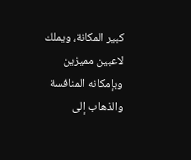كبير المكانة، ويملك لاعبين مميزين وبإمكانه المنافسة والذهاب إلى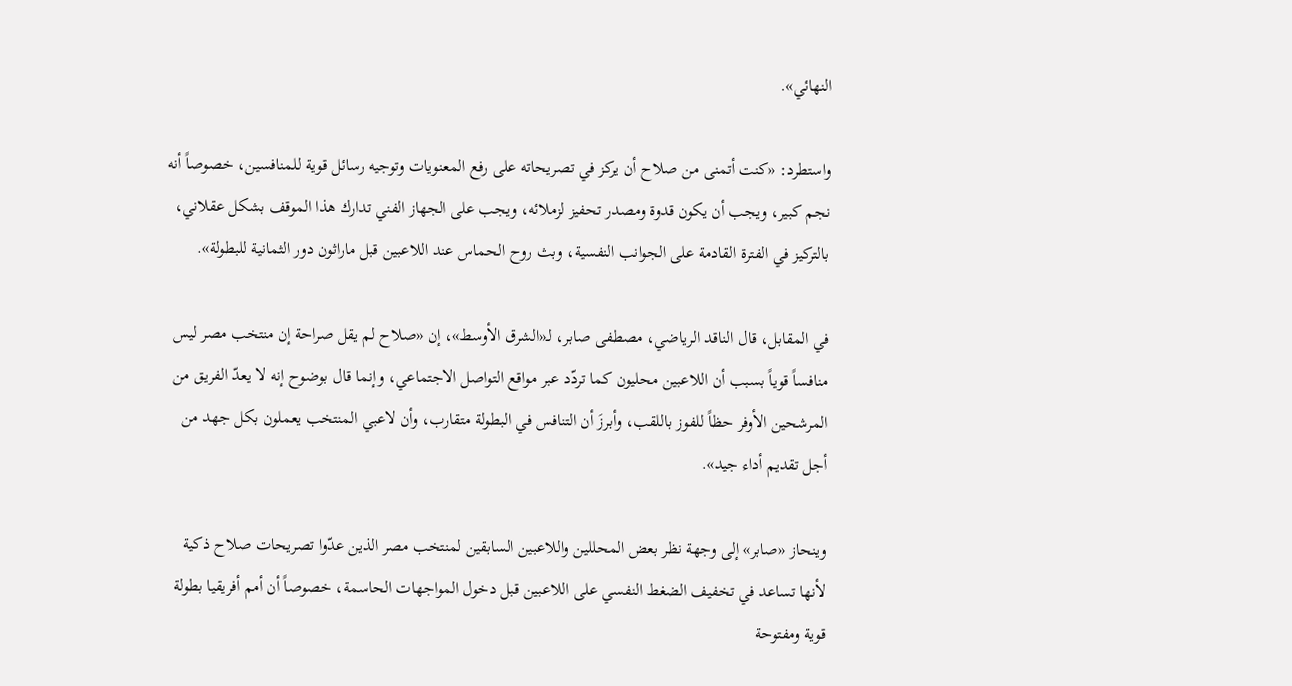النهائي».

واستطرد: «كنت أتمنى من صلاح أن يركز في تصريحاته على رفع المعنويات وتوجيه رسائل قوية للمنافسين، خصوصاً أنه نجم كبير، ويجب أن يكون قدوة ومصدر تحفيز لزملائه، ويجب على الجهاز الفني تدارك هذا الموقف بشكل عقلاني، بالتركيز في الفترة القادمة على الجوانب النفسية، وبث روح الحماس عند اللاعبين قبل ماراثون دور الثمانية للبطولة».

في المقابل، قال الناقد الرياضي، مصطفى صابر، لـ«الشرق الأوسط»، إن «صلاح لم يقل صراحة إن منتخب مصر ليس منافساً قوياً بسبب أن اللاعبين محليون كما تردّد عبر مواقع التواصل الاجتماعي، وإنما قال بوضوح إنه لا يعدّ الفريق من المرشحين الأوفر حظاً للفوز باللقب، وأبرزَ أن التنافس في البطولة متقارب، وأن لاعبي المنتخب يعملون بكل جهد من أجل تقديم أداء جيد».

وينحاز «صابر» إلى وجهة نظر بعض المحللين واللاعبين السابقين لمنتخب مصر الذين عدّوا تصريحات صلاح ذكية لأنها تساعد في تخفيف الضغط النفسي على اللاعبين قبل دخول المواجهات الحاسمة، خصوصاً أن أمم أفريقيا بطولة قوية ومفتوحة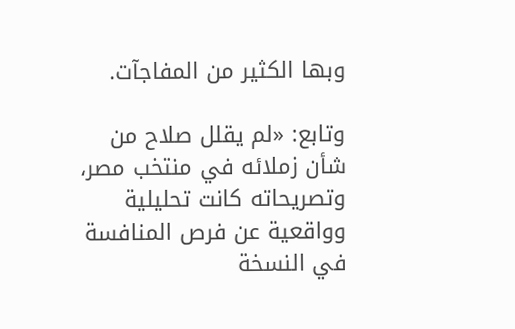وبها الكثير من المفاجآت.

وتابع: «لم يقلل صلاح من شأن زملائه في منتخب مصر، وتصريحاته كانت تحليلية وواقعية عن فرص المنافسة في النسخة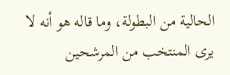الحالية من البطولة، وما قاله هو أنه لا يرى المنتخب من المرشحين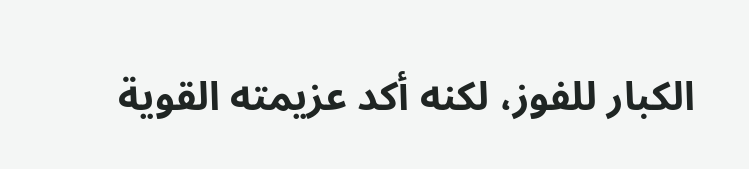الكبار للفوز، لكنه أكد عزيمته القوية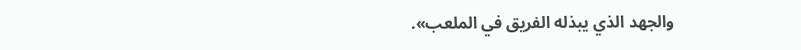والجهد الذي يبذله الفريق في الملعب».